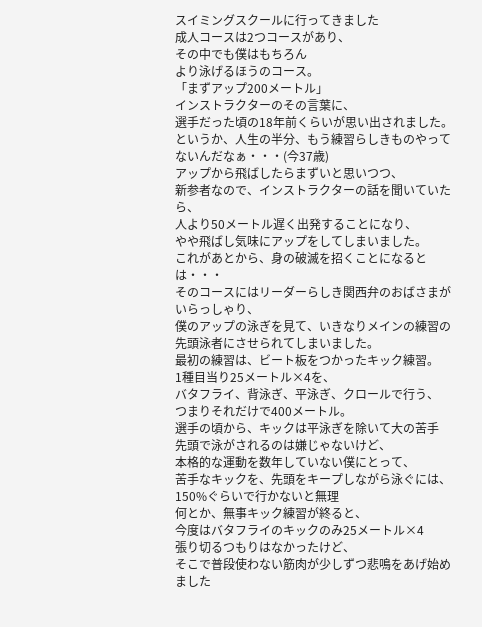スイミングスクールに行ってきました
成人コースは2つコースがあり、
その中でも僕はもちろん
より泳げるほうのコース。
「まずアップ200メートル」
インストラクターのその言葉に、
選手だった頃の18年前くらいが思い出されました。
というか、人生の半分、もう練習らしきものやってないんだなぁ・・・(今37歳)
アップから飛ばしたらまずいと思いつつ、
新参者なので、インストラクターの話を聞いていたら、
人より50メートル遅く出発することになり、
やや飛ばし気味にアップをしてしまいました。
これがあとから、身の破滅を招くことになるとは・・・
そのコースにはリーダーらしき関西弁のおばさまがいらっしゃり、
僕のアップの泳ぎを見て、いきなりメインの練習の先頭泳者にさせられてしまいました。
最初の練習は、ビート板をつかったキック練習。
1種目当り25メートル×4を、
バタフライ、背泳ぎ、平泳ぎ、クロールで行う、
つまりそれだけで400メートル。
選手の頃から、キックは平泳ぎを除いて大の苦手
先頭で泳がされるのは嫌じゃないけど、
本格的な運動を数年していない僕にとって、
苦手なキックを、先頭をキープしながら泳ぐには、
150%ぐらいで行かないと無理
何とか、無事キック練習が終ると、
今度はバタフライのキックのみ25メートル×4
張り切るつもりはなかったけど、
そこで普段使わない筋肉が少しずつ悲鳴をあげ始めました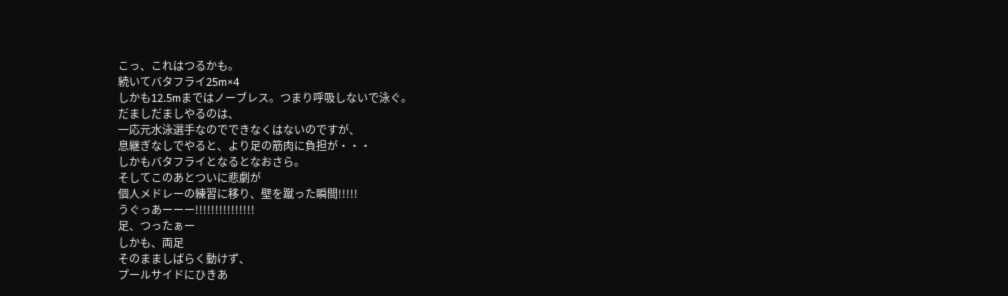こっ、これはつるかも。
続いてバタフライ25m×4
しかも12.5mまではノーブレス。つまり呼吸しないで泳ぐ。
だましだましやるのは、
一応元水泳選手なのでできなくはないのですが、
息継ぎなしでやると、より足の筋肉に負担が・・・
しかもバタフライとなるとなおさら。
そしてこのあとついに悲劇が
個人メドレーの練習に移り、壁を蹴った瞬間!!!!!
うぐっあーーー!!!!!!!!!!!!!!!
足、つったぁー
しかも、両足
そのまましばらく動けず、
プールサイドにひきあ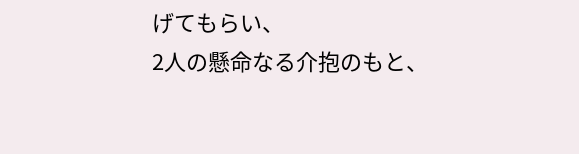げてもらい、
2人の懸命なる介抱のもと、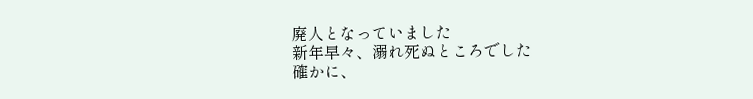廃人となっていました
新年早々、溺れ死ぬところでした
確かに、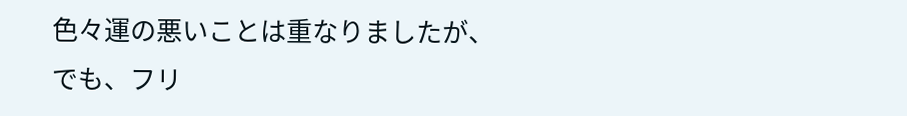色々運の悪いことは重なりましたが、
でも、フリ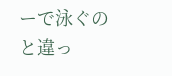ーで泳ぐのと違っ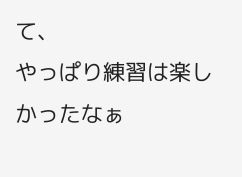て、
やっぱり練習は楽しかったなぁ